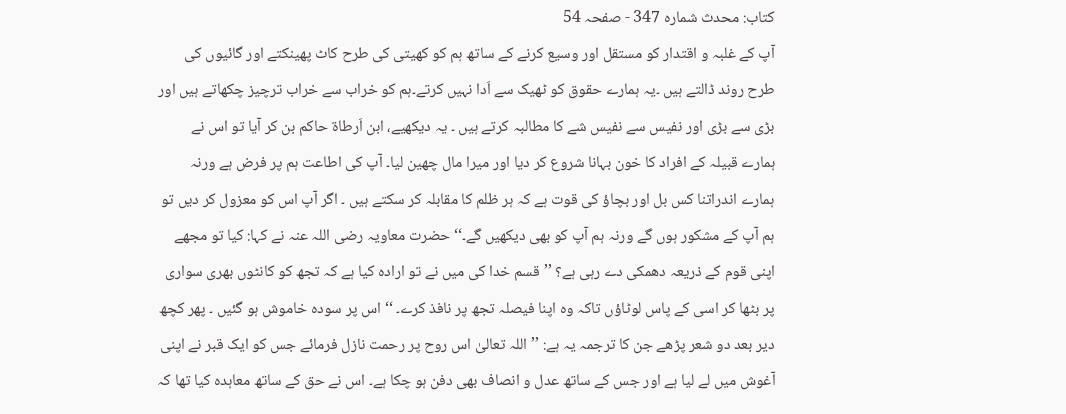کتاب: محدث شمارہ 347 - صفحہ 54
آپ کے غلبہ و اقتدار کو مستقل اور وسیع کرنے کے ساتھ ہم کو کھیتی کی طرح کاٹ پھینکتے اور گائیوں کی طرح روند ڈالتے ہیں ۔یہ ہمارے حقوق کو ٹھیک سے اَدا نہیں کرتے۔ہم کو خراب سے خراب ترچیز چکھاتے ہیں اور بڑی سے بڑی اور نفیس سے نفیس شے کا مطالبہ کرتے ہیں ۔ یہ دیکھیے، ابن اَرطاۃ حاکم بن کر آیا تو اس نے ہمارے قبیلہ کے افراد کا خون بہانا شروع کر دیا اور میرا مال چھین لیا۔ آپ کی اطاعت ہم پر فرض ہے ورنہ ہمارے اندراتنا کس بل اور بچاؤ کی قوت ہے کہ ہر ظلم کا مقابلہ کر سکتے ہیں ۔ اگر آپ اس کو معزول کر دیں تو ہم آپ کے مشکور ہوں گے ورنہ ہم آپ کو بھی دیکھیں گے۔‘‘ حضرت معاویہ رضی اللہ عنہ نے کہا: کیا تو مجھے اپنی قوم کے ذریعہ دھمکی دے رہی ہے؟ ’’قسم خدا کی میں نے تو ارادہ کیا ہے کہ تجھ کو کانٹوں بھری سواری پر بٹھا کر اسی کے پاس لوٹاؤں تاکہ وہ اپنا فیصلہ تجھ پر نافذ کرے۔ ‘‘ اس پر سودہ خاموش ہو گئیں ۔ پھر کچھ دیر بعد دو شعر پڑھے جن کا ترجمہ یہ ہے: ’’اللہ تعالیٰ اس روح پر رحمت نازل فرمائے جس کو ایک قبر نے اپنی آغوش میں لے لیا ہے اور جس کے ساتھ عدل و انصاف بھی دفن ہو چکا ہے۔ اس نے حق کے ساتھ معاہدہ کیا تھا کہ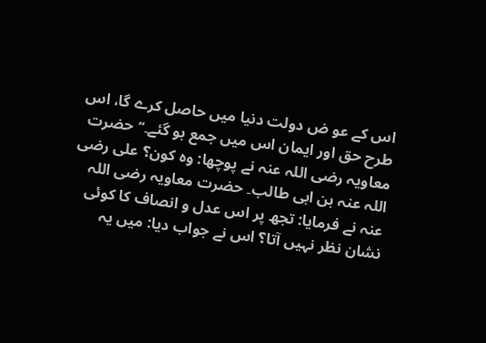اس کے عو ض دولت دنیا میں حاصل کرے گا، اس طرح حق اور ایمان اس میں جمع ہو گئے۔‘‘ حضرت معاویہ رضی اللہ عنہ نے پوچھا: وہ کون؟ علی رضی اللہ عنہ بن ابی طالب۔ حضرت معاویہ رضی اللہ عنہ نے فرمایا: تجھ پر اس عدل و انصاف کا کوئی نشان نظر نہیں آتا؟ اس نے جواب دیا: میں یہ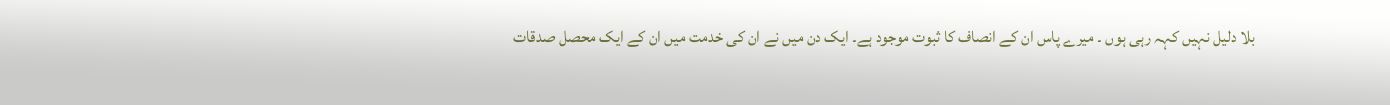بلا دلیل نہیں کہہ رہی ہوں ۔ میرے پاس ان کے انصاف کا ثبوت موجود ہے۔ ایک دن میں نے ان کی خدمت میں ان کے ایک محصل صدقات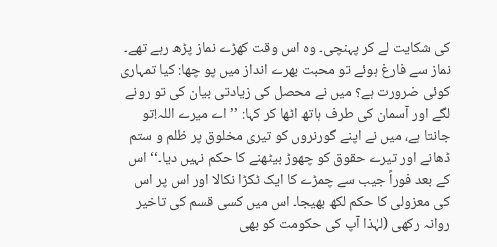کی شکایت لے کر پہنچی۔ وہ اس وقت کھڑے نماز پڑھ رہے تھے۔ نماز سے فارغ ہوئے تو محبت بھرے انداز میں پو چھا: کیا تمہاری کوئی ضرورت ہے؟ میں نے محصل کی زیادتی بیان کی تو رونے لگے اور آسمان کی طرف ہاتھ اٹھا کر کہا: ’’اے میرے اللہ!تو جانتا ہے، میں نے اپنے گورنروں کو تیری مخلوق پر ظلم و ستم ڈھانے اور تیرے حقوق کو چھوڑ بیٹھنے کا حکم نہیں دیا۔‘‘ اس کے بعد فوراً جیب سے چمڑے کا ایک ٹکڑا نکالا اور اس پر اس کی معزولی کا حکم لکھ بھیجا۔ اس میں کسی قسم کی تاخیر روانہ رکھی (لہٰذا آپ کی حکومت کو بھی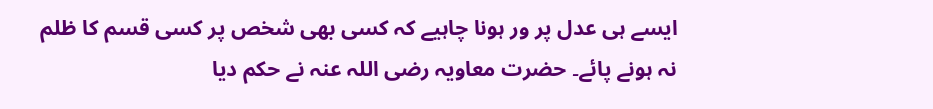ایسے ہی عدل پر ور ہونا چاہیے کہ کسی بھی شخص پر کسی قسم کا ظلم نہ ہونے پائے۔ حضرت معاویہ رضی اللہ عنہ نے حکم دیا